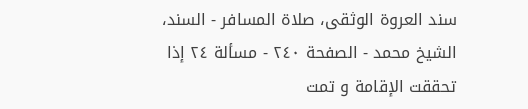سند العروة الوثقى، صلاة المسافر - السند، الشيخ محمد - الصفحة ٢٤٠ - مسألة ٢٤ إذا تحققت الإقامة و تمت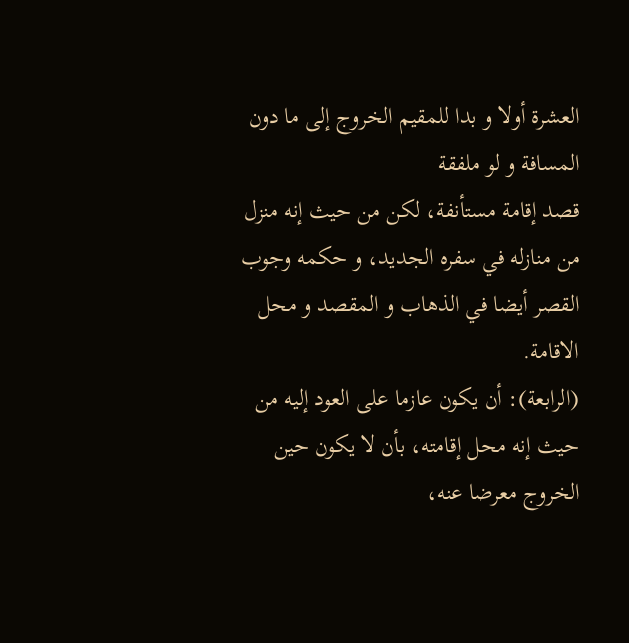العشرة أولا و بدا للمقيم الخروج إلى ما دون المسافة و لو ملفقة
قصد إقامة مستأنفة، لكن من حيث إنه منزل من منازله في سفره الجديد، و حكمه وجوب القصر أيضا في الذهاب و المقصد و محل الاقامة.
(الرابعة): أن يكون عازما على العود إليه من حيث إنه محل إقامته، بأن لا يكون حين الخروج معرضا عنه،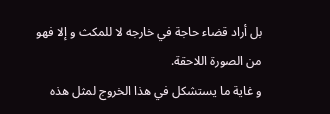بل أراد قضاء حاجة في خارجه لا للمكث و إلا فهو من الصورة اللاحقة.
و غاية ما يستشكل في هذا الخروج لمثل هذه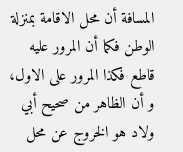المسافة أن محل الاقامة بمنزلة الوطن فكما أن المرور عليه قاطع فكذا المرور على الاول، و أن الظاهر من صحيح أبي ولاد هو الخروج عن محل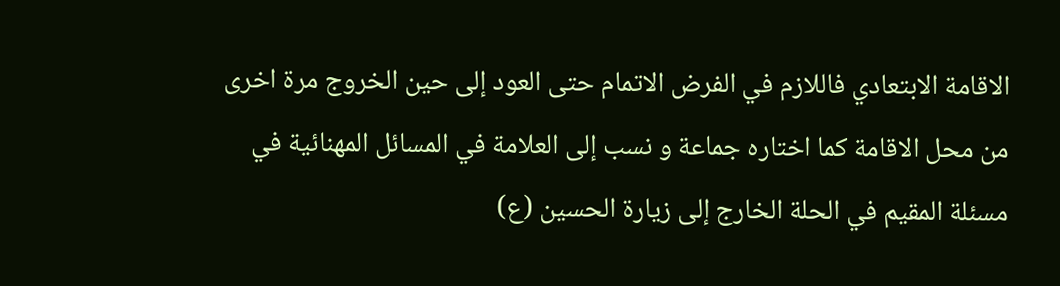الاقامة الابتعادي فاللازم في الفرض الاتمام حتى العود إلى حين الخروج مرة اخرى من محل الاقامة كما اختاره جماعة و نسب إلى العلامة في المسائل المهنائية في مسئلة المقيم في الحلة الخارج إلى زيارة الحسين (ع)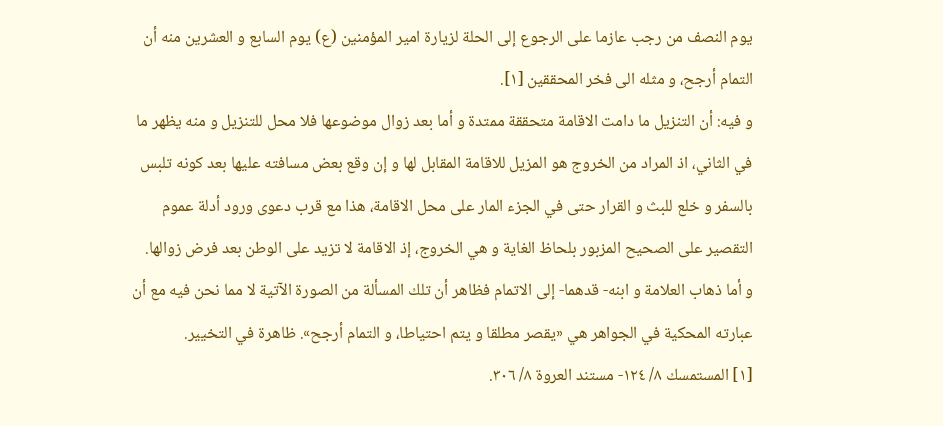يوم النصف من رجب عازما على الرجوع إلى الحلة لزيارة امير المؤمنين (ع) يوم السابع و العشرين منه أن التمام أرجح، و مثله الى فخر المحققين [١].
و فيه: أن التنزيل ما دامت الاقامة متحققة ممتدة و أما بعد زوال موضوعها فلا محل للتنزيل و منه يظهر ما في الثاني، اذ المراد من الخروج هو المزيل للاقامة المقابل لها و إن وقع بعض مسافته عليها بعد كونه تلبس بالسفر و خلع للبث و القرار حتى في الجزء المار على محل الاقامة، هذا مع قرب دعوى ورود أدلة عموم التقصير على الصحيح المزبور بلحاظ الغاية و هي الخروج، إذ الاقامة لا تزيد على الوطن بعد فرض زوالها.
و أما ذهاب العلامة و ابنه- قدهما- إلى الاتمام فظاهر أن تلك المسألة من الصورة الآتية لا مما نحن فيه مع أن عبارته المحكية في الجواهر هي «يقصر مطلقا و يتم احتياطا، و التمام أرجح». ظاهرة في التخيير.
[١] المستمسك ٨/ ١٢٤- مستند العروة ٨/ ٣٠٦.